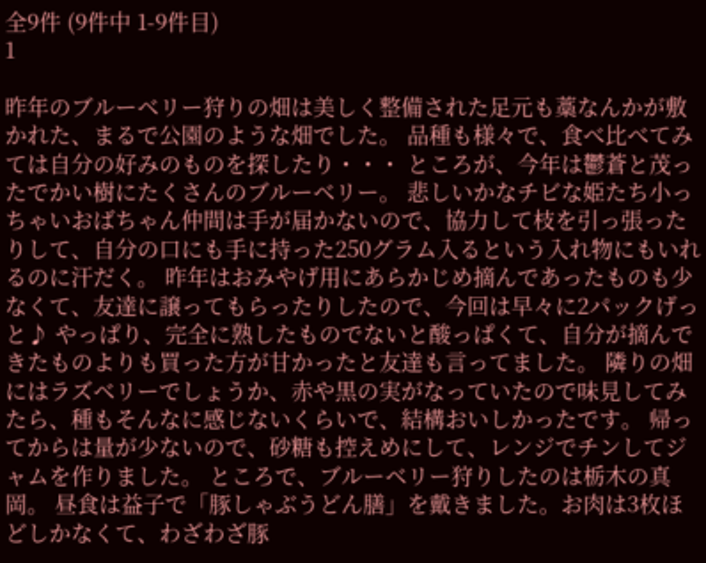全9件 (9件中 1-9件目)
1

昨年のブルーベリー狩りの畑は美しく整備された足元も藁なんかが敷かれた、まるで公園のような畑でした。 品種も様々で、食べ比べてみては自分の好みのものを探したり・・・ ところが、今年は鬱蒼と茂ったでかい樹にたくさんのブルーベリー。 悲しいかなチビな姫たち小っちゃいおばちゃん仲間は手が届かないので、協力して枝を引っ張ったりして、自分の口にも手に持った250グラム入るという入れ物にもいれるのに汗だく。 昨年はおみやげ用にあらかじめ摘んであったものも少なくて、友達に譲ってもらったりしたので、今回は早々に2パックげっと♪ やっぱり、完全に熟したものでないと酸っぱくて、自分が摘んできたものよりも買った方が甘かったと友達も言ってました。 隣りの畑にはラズベリーでしょうか、赤や黒の実がなっていたので味見してみたら、種もそんなに感じないくらいで、結構おいしかったです。 帰ってからは量が少ないので、砂糖も控えめにして、レンジでチンしてジャムを作りました。 ところで、ブルーベリー狩りしたのは栃木の真岡。 昼食は益子で「豚しゃぶうどん膳」を戴きました。お肉は3枚ほどしかなくて、わざわざ豚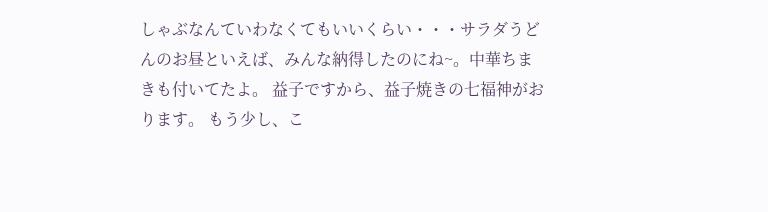しゃぶなんていわなくてもいいくらい・・・サラダうどんのお昼といえば、みんな納得したのにね~。中華ちまきも付いてたよ。 益子ですから、益子焼きの七福神がおります。 もう少し、こ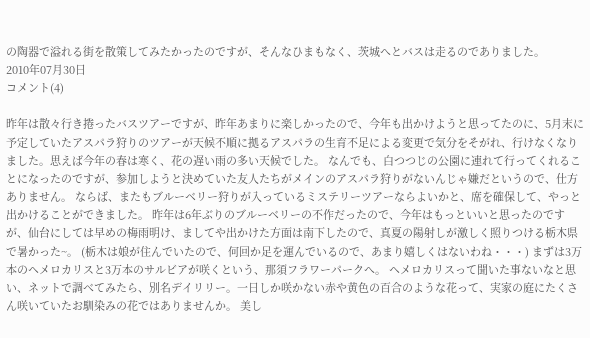の陶器で溢れる街を散策してみたかったのですが、そんなひまもなく、茨城へとバスは走るのでありました。
2010年07月30日
コメント(4)

昨年は散々行き捲ったバスツアーですが、昨年あまりに楽しかったので、今年も出かけようと思ってたのに、5月末に予定していたアスパラ狩りのツアーが天候不順に拠るアスパラの生育不足による変更で気分をそがれ、行けなくなりました。思えば今年の春は寒く、花の遅い雨の多い天候でした。 なんでも、白つつじの公園に連れて行ってくれることになったのですが、参加しようと決めていた友人たちがメインのアスパラ狩りがないんじゃ嫌だというので、仕方ありません。 ならば、またもブルーベリー狩りが入っているミステリーツアーならよいかと、席を確保して、やっと出かけることができました。 昨年は6年ぶりのブルーベリーの不作だったので、今年はもっといいと思ったのですが、仙台にしては早めの梅雨明け、ましてや出かけた方面は南下したので、真夏の陽射しが激しく照りつける栃木県で暑かった~。 (栃木は娘が住んでいたので、何回か足を運んでいるので、あまり嬉しくはないわね・・・) まずは3万本のヘメロカリスと3万本のサルビアが咲くという、那須フラワーパークへ。 ヘメロカリスって聞いた事ないなと思い、ネットで調べてみたら、別名デイリリー。一日しか咲かない赤や黄色の百合のような花って、実家の庭にたくさん咲いていたお馴染みの花ではありませんか。 美し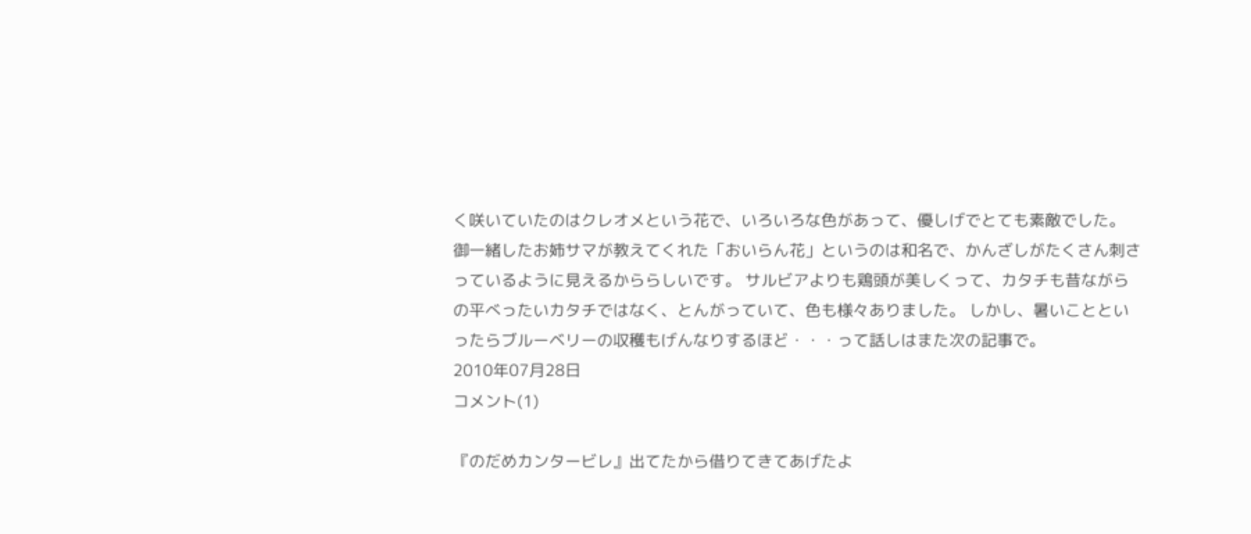く咲いていたのはクレオメという花で、いろいろな色があって、優しげでとても素敵でした。 御一緒したお姉サマが教えてくれた「おいらん花」というのは和名で、かんざしがたくさん刺さっているように見えるかららしいです。 サルビアよりも鶏頭が美しくって、カタチも昔ながらの平べったいカタチではなく、とんがっていて、色も様々ありました。 しかし、暑いことといったらブルーベリーの収穫もげんなりするほど・・・って話しはまた次の記事で。
2010年07月28日
コメント(1)

『のだめカンタービレ』出てたから借りてきてあげたよ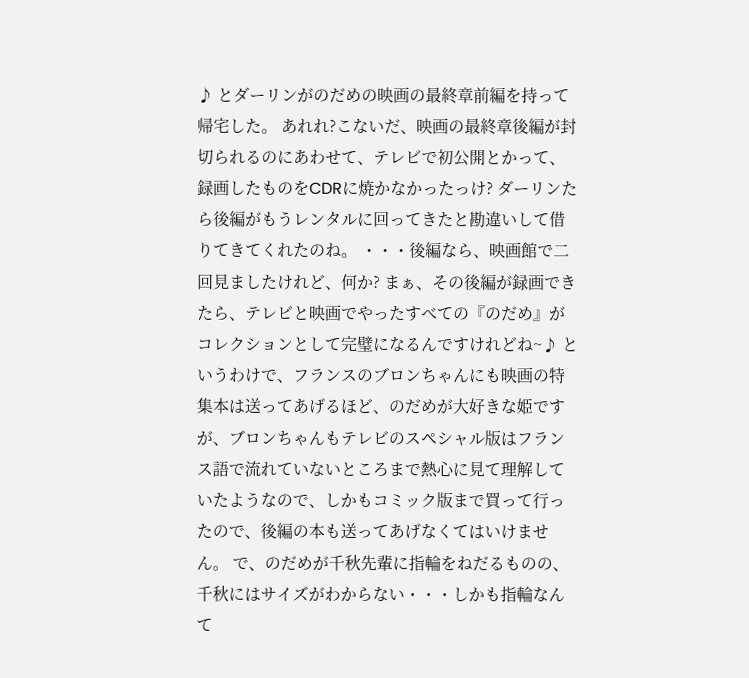♪ とダーリンがのだめの映画の最終章前編を持って帰宅した。 あれれ?こないだ、映画の最終章後編が封切られるのにあわせて、テレビで初公開とかって、録画したものをCDRに焼かなかったっけ? ダーリンたら後編がもうレンタルに回ってきたと勘違いして借りてきてくれたのね。 ・・・後編なら、映画館で二回見ましたけれど、何か? まぁ、その後編が録画できたら、テレビと映画でやったすべての『のだめ』がコレクションとして完璧になるんですけれどね~♪ というわけで、フランスのブロンちゃんにも映画の特集本は送ってあげるほど、のだめが大好きな姫ですが、ブロンちゃんもテレビのスペシャル版はフランス語で流れていないところまで熱心に見て理解していたようなので、しかもコミック版まで買って行ったので、後編の本も送ってあげなくてはいけません。 で、のだめが千秋先輩に指輪をねだるものの、千秋にはサイズがわからない・・・しかも指輪なんて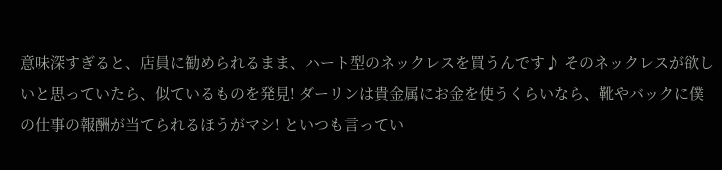意味深すぎると、店員に勧められるまま、ハート型のネックレスを買うんです♪ そのネックレスが欲しいと思っていたら、似ているものを発見! ダーリンは貴金属にお金を使うくらいなら、靴やバックに僕の仕事の報酬が当てられるほうがマシ! といつも言ってい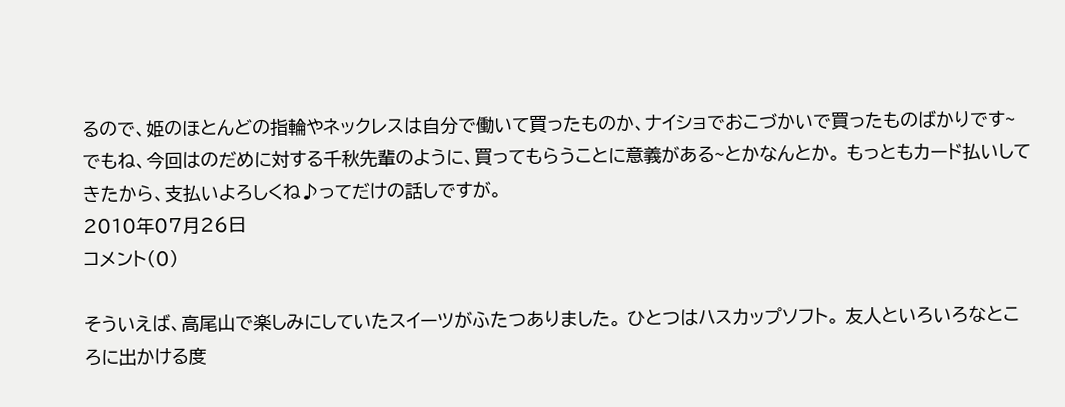るので、姫のほとんどの指輪やネックレスは自分で働いて買ったものか、ナイショでおこづかいで買ったものばかりです~でもね、今回はのだめに対する千秋先輩のように、買ってもらうことに意義がある~とかなんとか。 もっともカード払いしてきたから、支払いよろしくね♪ってだけの話しですが。
2010年07月26日
コメント(0)

そういえば、高尾山で楽しみにしていたスイーツがふたつありました。 ひとつはハスカップソフト。 友人といろいろなところに出かける度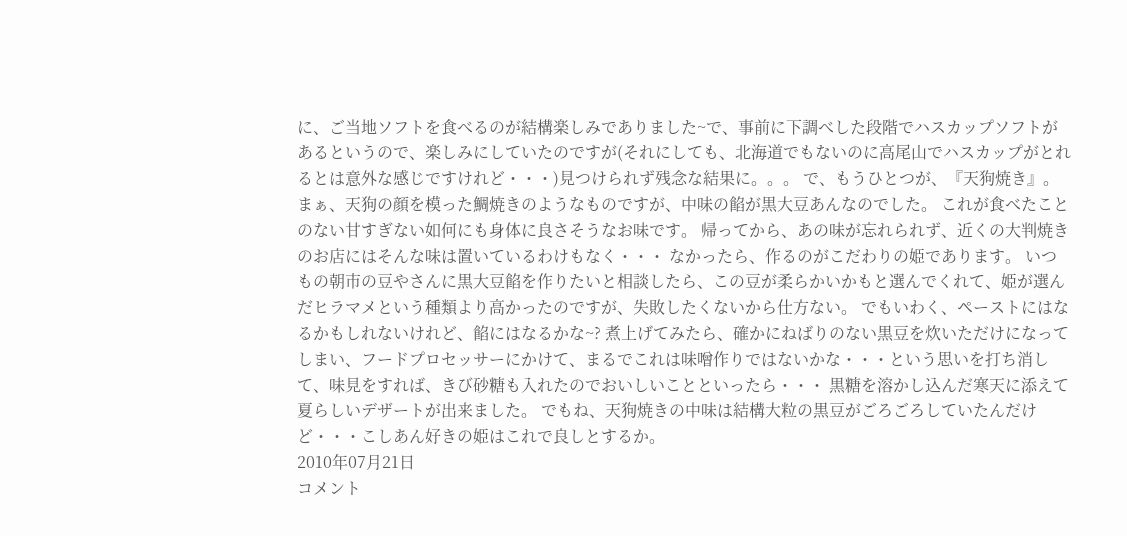に、ご当地ソフトを食べるのが結構楽しみでありました~で、事前に下調べした段階でハスカップソフトがあるというので、楽しみにしていたのですが(それにしても、北海道でもないのに高尾山でハスカップがとれるとは意外な感じですけれど・・・)見つけられず残念な結果に。。。 で、もうひとつが、『天狗焼き』。まぁ、天狗の顔を模った鯛焼きのようなものですが、中味の餡が黒大豆あんなのでした。 これが食べたことのない甘すぎない如何にも身体に良さそうなお味です。 帰ってから、あの味が忘れられず、近くの大判焼きのお店にはそんな味は置いているわけもなく・・・ なかったら、作るのがこだわりの姫であります。 いつもの朝市の豆やさんに黒大豆餡を作りたいと相談したら、この豆が柔らかいかもと選んでくれて、姫が選んだヒラマメという種類より高かったのですが、失敗したくないから仕方ない。 でもいわく、ペーストにはなるかもしれないけれど、餡にはなるかな~? 煮上げてみたら、確かにねばりのない黒豆を炊いただけになってしまい、フードプロセッサーにかけて、まるでこれは味噌作りではないかな・・・という思いを打ち消して、味見をすれば、きび砂糖も入れたのでおいしいことといったら・・・ 黒糖を溶かし込んだ寒天に添えて夏らしいデザートが出来ました。 でもね、天狗焼きの中味は結構大粒の黒豆がごろごろしていたんだけど・・・こしあん好きの姫はこれで良しとするか。
2010年07月21日
コメント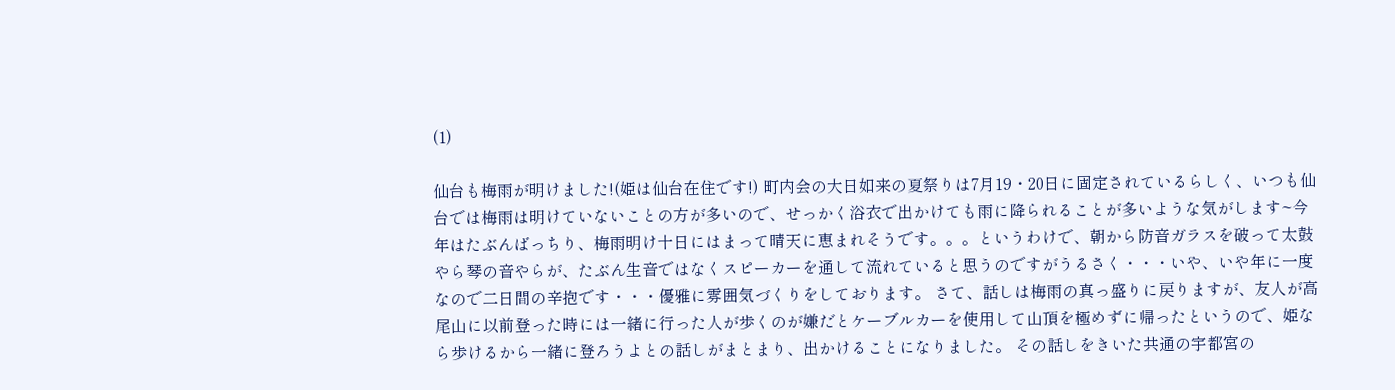(1)

仙台も梅雨が明けました!(姫は仙台在住です!) 町内会の大日如来の夏祭りは7月19・20日に固定されているらしく、いつも仙台では梅雨は明けていないことの方が多いので、せっかく浴衣で出かけても雨に降られることが多いような気がします~今年はたぶんばっちり、梅雨明け十日にはまって晴天に恵まれそうです。。。というわけで、朝から防音ガラスを破って太鼓やら琴の音やらが、たぶん生音ではなくスピーカーを通して流れていると思うのですがうるさく・・・いや、いや年に一度なので二日間の辛抱です・・・優雅に雰囲気づくりをしております。 さて、話しは梅雨の真っ盛りに戻りますが、友人が高尾山に以前登った時には一緒に行った人が歩くのが嫌だとケーブルカーを使用して山頂を極めずに帰ったというので、姫なら歩けるから一緒に登ろうよとの話しがまとまり、出かけることになりました。 その話しをきいた共通の宇都宮の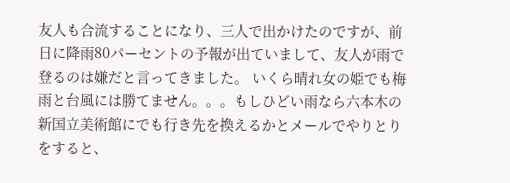友人も合流することになり、三人で出かけたのですが、前日に降雨80パーセントの予報が出ていまして、友人が雨で登るのは嫌だと言ってきました。 いくら晴れ女の姫でも梅雨と台風には勝てません。。。もしひどい雨なら六本木の新国立美術館にでも行き先を換えるかとメールでやりとりをすると、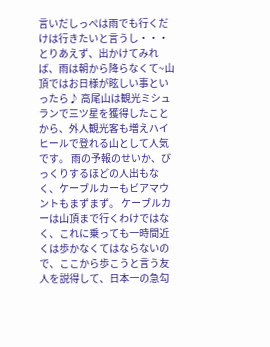言いだしっぺは雨でも行くだけは行きたいと言うし・・・ とりあえず、出かけてみれば、雨は朝から降らなくて~山頂ではお日様が眩しい事といったら♪ 高尾山は観光ミシュランで三ツ星を獲得したことから、外人観光客も増えハイヒールで登れる山として人気です。 雨の予報のせいか、びっくりするほどの人出もなく、ケーブルカーもビアマウントもまずまず。 ケーブルカーは山頂まで行くわけではなく、これに乗っても一時間近くは歩かなくてはならないので、ここから歩こうと言う友人を説得して、日本一の急勾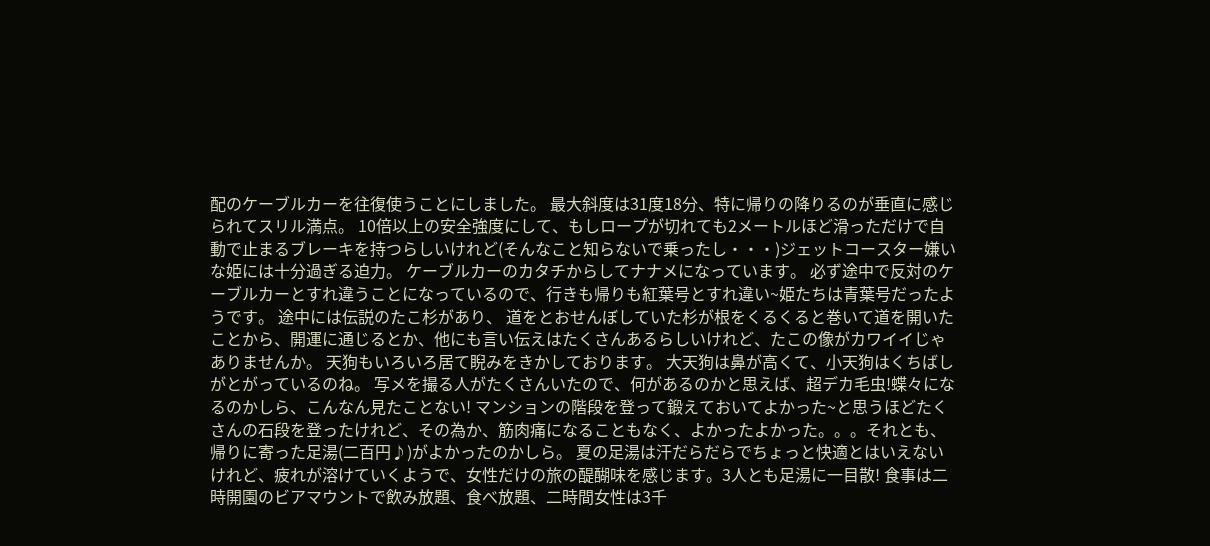配のケーブルカーを往復使うことにしました。 最大斜度は31度18分、特に帰りの降りるのが垂直に感じられてスリル満点。 10倍以上の安全強度にして、もしロープが切れても2メートルほど滑っただけで自動で止まるブレーキを持つらしいけれど(そんなこと知らないで乗ったし・・・)ジェットコースター嫌いな姫には十分過ぎる迫力。 ケーブルカーのカタチからしてナナメになっています。 必ず途中で反対のケーブルカーとすれ違うことになっているので、行きも帰りも紅葉号とすれ違い~姫たちは青葉号だったようです。 途中には伝説のたこ杉があり、 道をとおせんぼしていた杉が根をくるくると巻いて道を開いたことから、開運に通じるとか、他にも言い伝えはたくさんあるらしいけれど、たこの像がカワイイじゃありませんか。 天狗もいろいろ居て睨みをきかしております。 大天狗は鼻が高くて、小天狗はくちばしがとがっているのね。 写メを撮る人がたくさんいたので、何があるのかと思えば、超デカ毛虫!蝶々になるのかしら、こんなん見たことない! マンションの階段を登って鍛えておいてよかった~と思うほどたくさんの石段を登ったけれど、その為か、筋肉痛になることもなく、よかったよかった。。。それとも、帰りに寄った足湯(二百円♪)がよかったのかしら。 夏の足湯は汗だらだらでちょっと快適とはいえないけれど、疲れが溶けていくようで、女性だけの旅の醍醐味を感じます。3人とも足湯に一目散! 食事は二時開園のビアマウントで飲み放題、食べ放題、二時間女性は3千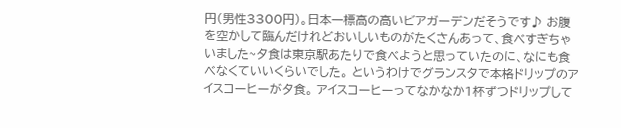円(男性3300円)。日本一標高の高いビアガーデンだそうです♪ お腹を空かして臨んだけれどおいしいものがたくさんあって、食べすぎちゃいました~夕食は東京駅あたりで食べようと思っていたのに、なにも食べなくていいくらいでした。 というわけでグランスタで本格ドリップのアイスコーヒーが夕食。 アイスコーヒーってなかなか1杯ずつドリップして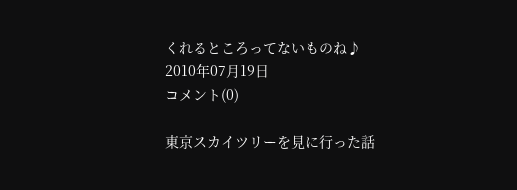くれるところってないものね♪
2010年07月19日
コメント(0)

東京スカイツリーを見に行った話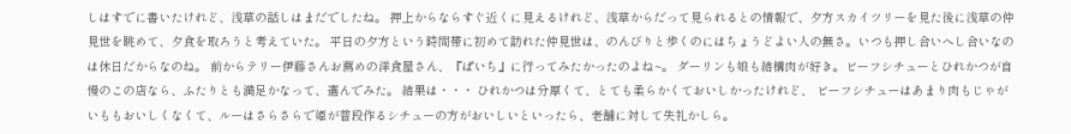しはすでに書いたけれど、浅草の話しはまだでしたね。 押上からならすぐ近くに見えるけれど、浅草からだって見られるとの情報で、夕方スカイツリーを見た後に浅草の仲見世を眺めて、夕食を取ろうと考えていた。 平日の夕方という時間帯に初めて訪れた仲見世は、のんびりと歩くのにはちょうどよい人の無さ。いつも押し合いへし合いなのは休日だからなのね。 前からテリー伊藤さんお薦めの洋食屋さん、『ぱいち』に行ってみたかったのよね~。 ダーリンも娘も結構肉が好き。ビーフシチューとひれかつが自慢のこの店なら、ふたりとも満足かなって、選んでみた。 結果は・・・ ひれかつは分厚くて、とても柔らかくておいしかったけれど、 ビーフシチューはあまり肉もじゃがいももおいしくなくて、ルーはさらさらで姫が普段作るシチューの方がおいしいといったら、老舗に対して失礼かしら。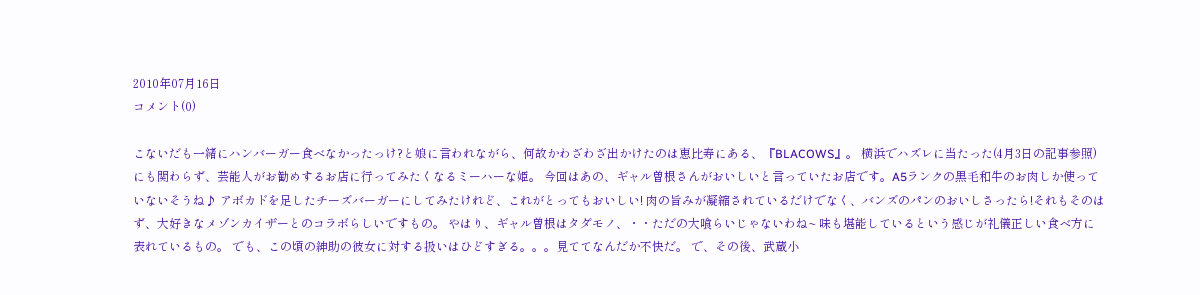2010年07月16日
コメント(0)

こないだも一緒にハンバーガー食べなかったっけ?と娘に言われながら、何故かわざわざ出かけたのは恵比寿にある、『BLACOWS』。 横浜でハズレに当たった(4月3日の記事参照)にも関わらず、芸能人がお勧めするお店に行ってみたくなるミーハーな姫。 今回はあの、ギャル曽根さんがおいしいと言っていたお店です。A5ランクの黒毛和牛のお肉しか使っていないそうね♪ アボカドを足したチーズバーガーにしてみたけれど、これがとってもおいしい! 肉の旨みが凝縮されているだけでなく、バンズのパンのおいしさったら!それもそのはず、大好きなメゾンカイザーとのコラボらしいですもの。 やはり、ギャル曽根はタダモノ、・・ただの大喰らいじゃないわね~ 味も堪能しているという感じが礼儀正しい食べ方に表れているもの。 でも、この頃の紳助の彼女に対する扱いはひどすぎる。。。見ててなんだか不快だ。 で、その後、武蔵小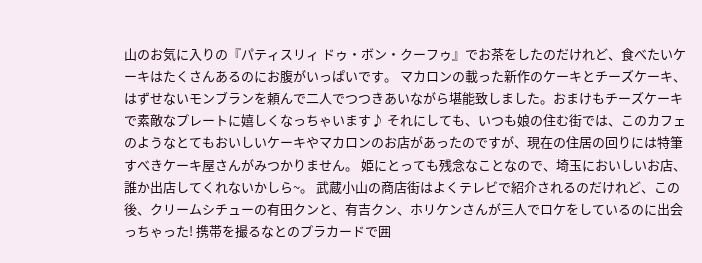山のお気に入りの『パティスリィ ドゥ・ボン・クーフゥ』でお茶をしたのだけれど、食べたいケーキはたくさんあるのにお腹がいっぱいです。 マカロンの載った新作のケーキとチーズケーキ、はずせないモンブランを頼んで二人でつつきあいながら堪能致しました。おまけもチーズケーキで素敵なプレートに嬉しくなっちゃいます♪ それにしても、いつも娘の住む街では、このカフェのようなとてもおいしいケーキやマカロンのお店があったのですが、現在の住居の回りには特筆すべきケーキ屋さんがみつかりません。 姫にとっても残念なことなので、埼玉においしいお店、誰か出店してくれないかしら~。 武蔵小山の商店街はよくテレビで紹介されるのだけれど、この後、クリームシチューの有田クンと、有吉クン、ホリケンさんが三人でロケをしているのに出会っちゃった! 携帯を撮るなとのプラカードで囲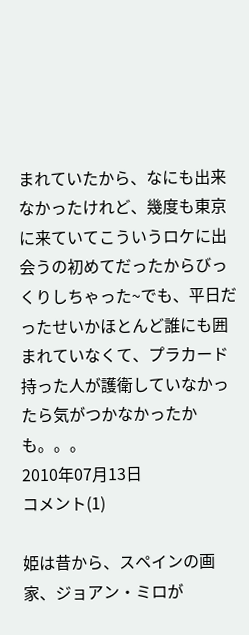まれていたから、なにも出来なかったけれど、幾度も東京に来ていてこういうロケに出会うの初めてだったからびっくりしちゃった~でも、平日だったせいかほとんど誰にも囲まれていなくて、プラカード持った人が護衛していなかったら気がつかなかったかも。。。
2010年07月13日
コメント(1)

姫は昔から、スペインの画家、ジョアン・ミロが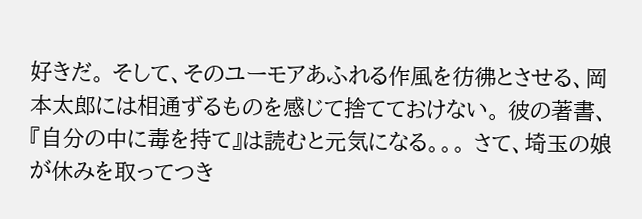好きだ。 そして、そのユーモアあふれる作風を彷彿とさせる、岡本太郎には相通ずるものを感じて捨てておけない。 彼の著書、『自分の中に毒を持て』は読むと元気になる。。。 さて、埼玉の娘が休みを取ってつき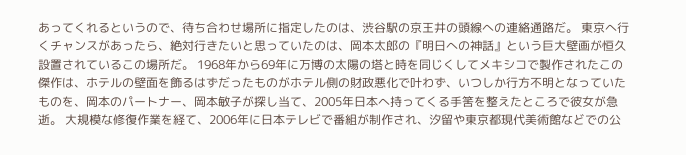あってくれるというので、待ち合わせ場所に指定したのは、渋谷駅の京王井の頭線への連絡通路だ。 東京へ行くチャンスがあったら、絶対行きたいと思っていたのは、岡本太郎の『明日への神話』という巨大壁画が恒久設置されているこの場所だ。 1968年から69年に万博の太陽の塔と時を同じくしてメキシコで製作されたこの傑作は、ホテルの壁面を飾るはずだったものがホテル側の財政悪化で叶わず、いつしか行方不明となっていたものを、岡本のパートナー、岡本敏子が探し当て、2005年日本へ持ってくる手筈を整えたところで彼女が急逝。 大規模な修復作業を経て、2006年に日本テレビで番組が制作され、汐留や東京都現代美術館などでの公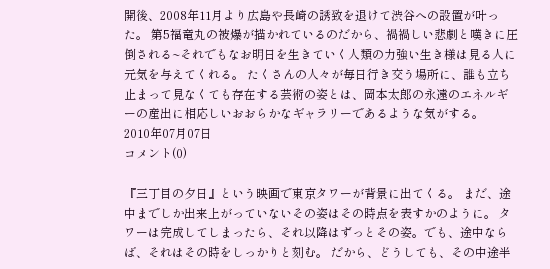開後、2008年11月より広島や長崎の誘致を退けて渋谷への設置が叶った。 第5福竜丸の被爆が描かれているのだから、禍禍しい悲劇と嘆きに圧倒される~それでもなお明日を生きていく人類の力強い生き様は見る人に元気を与えてくれる。 たくさんの人々が毎日行き交う場所に、誰も立ち止まって見なくても存在する芸術の姿とは、岡本太郎の永遠のエネルギーの産出に相応しいおおらかなギャラリーであるような気がする。
2010年07月07日
コメント(0)

『三丁目の夕日』という映画で東京タワーが背景に出てくる。 まだ、途中までしか出来上がっていないその姿はその時点を表すかのように。 タワーは完成してしまったら、それ以降はずっとその姿。でも、途中ならば、それはその時をしっかりと刻む。 だから、どうしても、その中途半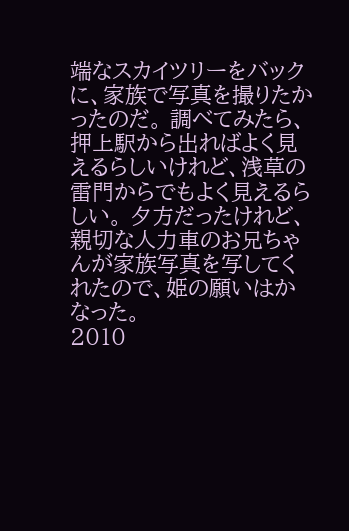端なスカイツリーをバックに、家族で写真を撮りたかったのだ。 調べてみたら、押上駅から出ればよく見えるらしいけれど、浅草の雷門からでもよく見えるらしい。 夕方だったけれど、親切な人力車のお兄ちゃんが家族写真を写してくれたので、姫の願いはかなった。
2010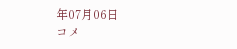年07月06日
コメ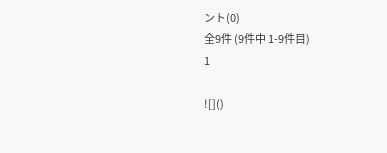ント(0)
全9件 (9件中 1-9件目)
1

![]()